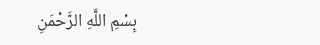بِسْمِ اللَّهِ الرَّحْمَنِ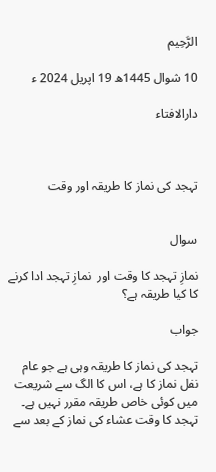الرَّحِيم

10 شوال 1445ھ 19 اپریل 2024 ء

دارالافتاء



تہجد کی نماز کا طریقہ اور وقت


سوال

نمازِ تہجد کا وقت اور  نمازِ تہجد ادا کرنے کا کیا طریقہ ہے؟

جواب

تہجد کی نماز کا طریقہ وہی ہے جو عام نفل نماز کا ہے، اس کا الگ سے شریعت میں کوئی خاص طریقہ مقرر نہیں ہے۔ تہجد کا وقت عشاء کی نماز کے بعد سے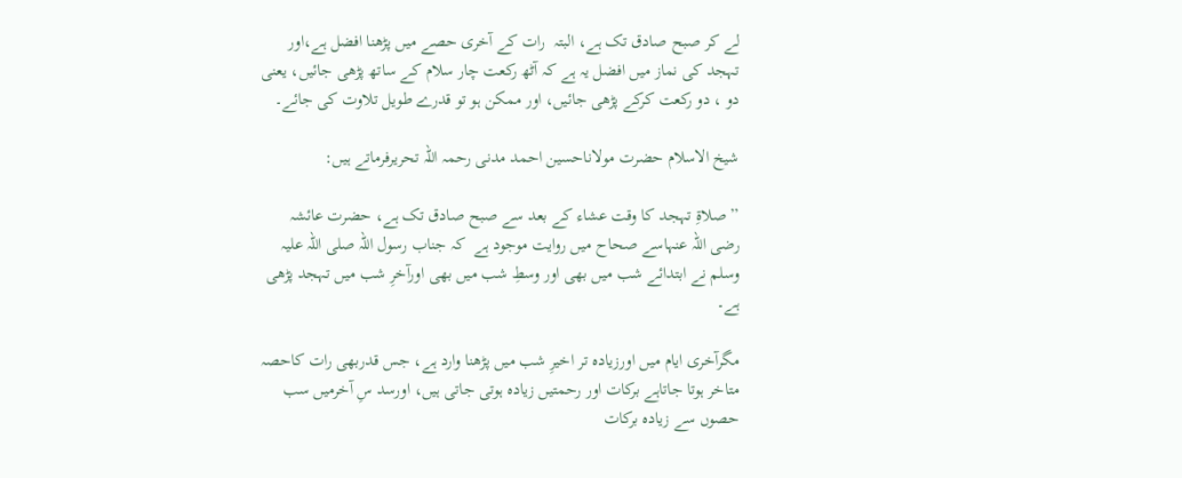لے کر صبح صادق تک ہے، البتہ  رات کے آخری حصے میں پڑھنا افضل ہے،اور تہجد کی نماز میں افضل یہ ہے کہ آٹھ رکعت چار سلام کے ساتھ پڑھی جائیں، یعنی دو ، دو رکعت کرکے پڑھی جائیں، اور ممکن ہو تو قدرے طویل تلاوت کی جائے۔

شیخ الاسلام حضرت مولاناحسین احمد مدنی رحمہ اللہ تحریرفرماتے ہیں:

’’صلاۃِ تہجد کا وقت عشاء کے بعد سے صبح صادق تک ہے، حضرت عائشہ رضی اللہ عنہاسے صحاح میں روایت موجود ہے  کہ جناب رسول اللہ صلی اللہ علیہ وسلم نے ابتدائے شب میں بھی اور وسطِ شب میں بھی اورآخرِ شب میں تہجد پڑھی ہے۔

مگرآخری ایام میں اورزیادہ تر اخیرِ شب میں پڑھنا وارد ہے، جس قدربھی رات کاحصہ متاخر ہوتا جاتاہے برکات اور رحمتیں زیادہ ہوتی جاتی ہیں، اورسد سِ آخرمیں سب حصوں سے زیادہ برکات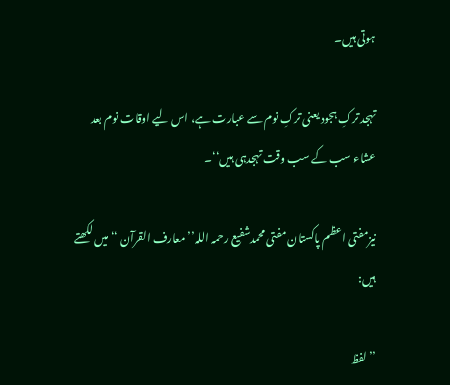ہوتی ہیں۔

تہجد ترکِ ہجود یعنی ترکِ نوم سے عبارت ہے، اس لیے اوقات نوم بعد عشاء سب کے سب وقت تہجدہی ہیں‘‘۔

نیزمفتی اعظم پاکستان مفتی محمدشفیع رحمہ اللہ’’معارف القرآن ‘‘میں لکھتے ہیں:

’’لفظ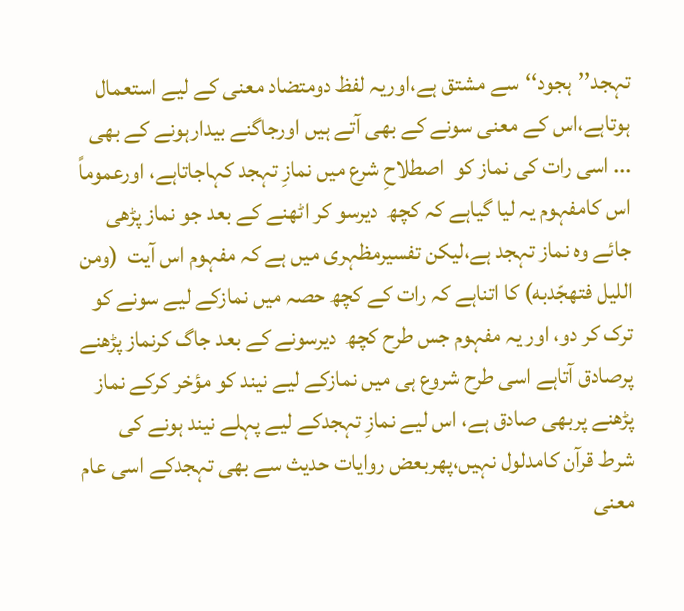تہجد’’ہجود‘‘سے مشتق ہے،اوریہ لفظ دومتضاد معنی کے لیے استعمال ہوتاہے،اس کے معنی سونے کے بھی آتے ہیں اورجاگنے بیدارہونے کے بھی ... اسی رات کی نماز کو  اصطلاحِ شرع میں نمازِ تہجد کہاجاتاہے، اورعموماً اس کامفہوم یہ لیا گیاہے کہ کچھ  دیرسو کر اٹھنے کے بعد جو نماز پڑھی جائے وہ نماز تہجد ہے،لیکن تفسیرمظہری میں ہے کہ مفہوم اس آیت  (ومن اللیل فتهجّدبه) کا اتناہے کہ رات کے کچھ حصہ میں نمازکے لیے سونے کو ترک کر دو، اور یہ مفہوم جس طرح کچھ  دیرسونے کے بعد جاگ کرنماز پڑھنے پرصادق آتاہے اسی طرح شروع ہی میں نمازکے لیے نیند کو مؤخر کرکے نماز پڑھنے پربھی صادق ہے، اس لیے نمازِ تہجدکے لیے پہلے نیند ہونے کی شرط قرآن کامدلول نہیں،پھربعض روایات حدیث سے بھی تہجدکے اسی عام معنی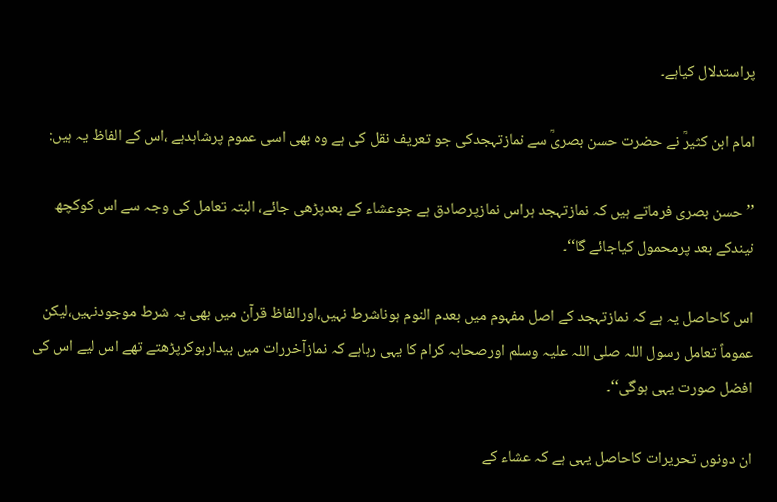پراستدلال کیاہے۔

امام ابن کثیرؒ نے حضرت حسن بصریؒ سے نمازتہجدکی جو تعریف نقل کی ہے وہ بھی اسی عموم پرشاہدہے ،اس کے الفاظ یہ ہیں:

’’حسن بصری فرماتے ہیں کہ نمازتہجد ہراس نمازپرصادق ہے جوعشاء کے بعدپڑھی جائے، البتہ تعامل کی وجہ سے اس کوکچھ نیندکے بعد پرمحمول کیاجائے گا‘‘۔

اس کاحاصل یہ ہے کہ نمازتہجد کے اصل مفہوم میں بعدم النوم ہوناشرط نہیں،اورالفاظ قرآن میں بھی یہ شرط موجودنہیں،لیکن عموماً تعامل رسول اللہ صلی اللہ علیہ وسلم اورصحابہ کرام کا یہی رہاہے کہ نمازآخررات میں بیدارہوکرپڑھتے تھے اس لیے اس کی افضل صورت یہی ہوگی‘‘۔

ان دونوں تحریرات کاحاصل یہی ہے کہ عشاء کے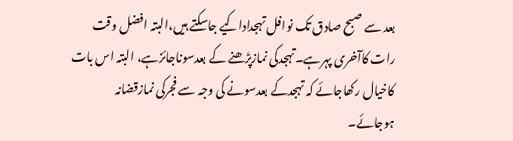بعد سے صبح صادق تک نوافل تہجداداکیے جاسکتے ہیں،البتہ افضل وقت رات کاآخری پہرہے۔تہجدکی نمازپڑھنے کے بعدسوناجائزہے، البتہ اس بات کاخیال رکھاجائے کہ تہجدکے بعدسونے کی وجہ سے فجرکی نمازقضانہ ہوجائے۔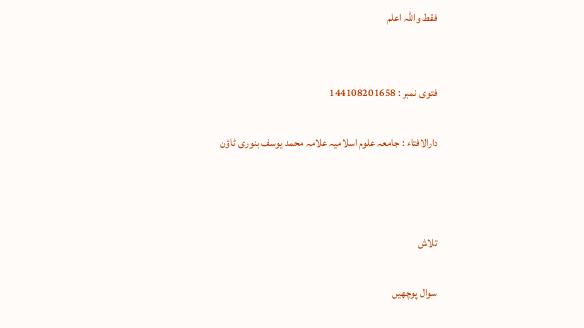فقط واللہ اعلم


فتوی نمبر : 144108201658

دارالافتاء : جامعہ علوم اسلامیہ علامہ محمد یوسف بنوری ٹاؤن



تلاش

سوال پوچھیں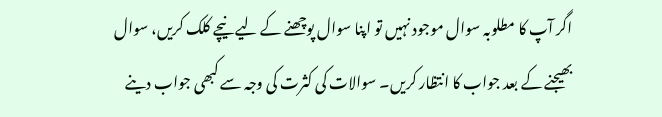اگر آپ کا مطلوبہ سوال موجود نہیں تو اپنا سوال پوچھنے کے لیے نیچے کلک کریں، سوال بھیجنے کے بعد جواب کا انتظار کریں۔ سوالات کی کثرت کی وجہ سے کبھی جواب دینے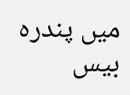میں پندرہ بیس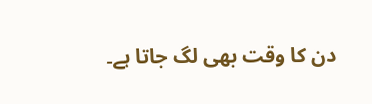دن کا وقت بھی لگ جاتا ہے۔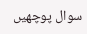سوال پوچھیں